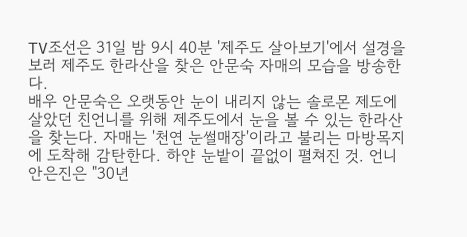TV조선은 31일 밤 9시 40분 '제주도 살아보기'에서 설경을 보러 제주도 한라산을 찾은 안문숙 자매의 모습을 방송한다.
배우 안문숙은 오랫동안 눈이 내리지 않는 솔로몬 제도에 살았던 친언니를 위해 제주도에서 눈을 볼 수 있는 한라산을 찾는다. 자매는 '천연 눈썰매장'이라고 불리는 마방목지에 도착해 감탄한다. 하얀 눈밭이 끝없이 펼쳐진 것. 언니 안은진은 "30년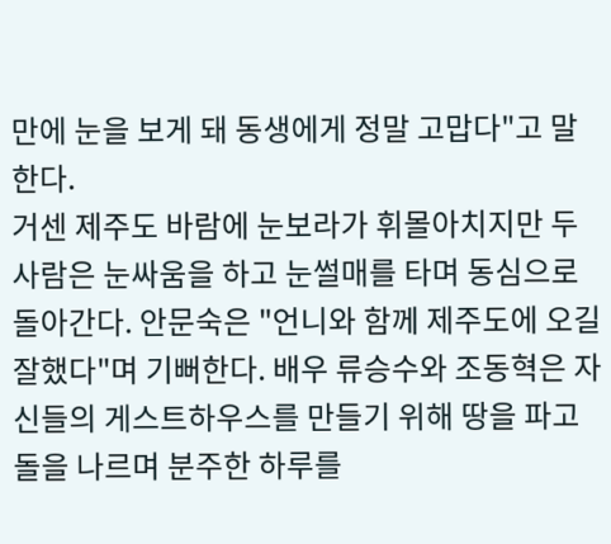만에 눈을 보게 돼 동생에게 정말 고맙다"고 말한다.
거센 제주도 바람에 눈보라가 휘몰아치지만 두 사람은 눈싸움을 하고 눈썰매를 타며 동심으로 돌아간다. 안문숙은 "언니와 함께 제주도에 오길 잘했다"며 기뻐한다. 배우 류승수와 조동혁은 자신들의 게스트하우스를 만들기 위해 땅을 파고 돌을 나르며 분주한 하루를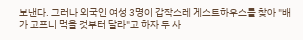보낸다. 그러나 외국인 여성 3명이 갑작스레 게스트하우스를 찾아 "배가 고프니 먹을 것부터 달라"고 하자 두 사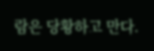람은 당황하고 만다.